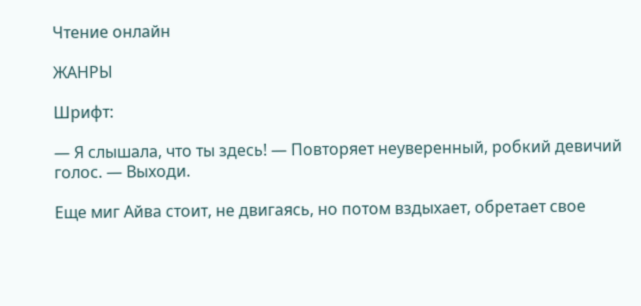Чтение онлайн

ЖАНРЫ

Шрифт:

— Я слышала, что ты здесь! — Повторяет неуверенный, робкий девичий голос. — Выходи.

Еще миг Айва стоит, не двигаясь, но потом вздыхает, обретает свое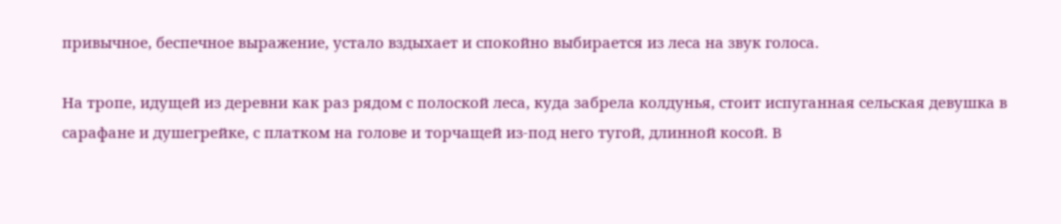привычное, беспечное выражение, устало вздыхает и спокойно выбирается из леса на звук голоса.

На тропе, идущей из деревни как раз рядом с полоской леса, куда забрела колдунья, стоит испуганная сельская девушка в сарафане и душегрейке, с платком на голове и торчащей из-под него тугой, длинной косой. В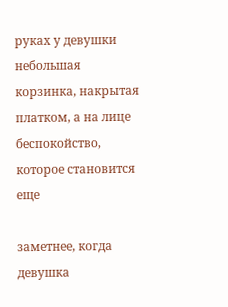руках у девушки небольшая корзинка, накрытая платком, а на лице беспокойство, которое становится еще

заметнее, когда девушка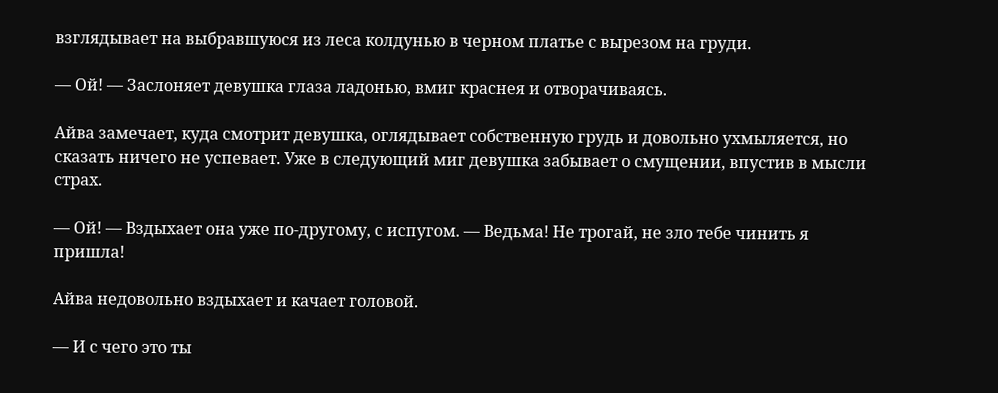взглядывает на выбравшуюся из леса колдунью в черном платье с вырезом на груди.

— Ой! — Заслоняет девушка глаза ладонью, вмиг краснея и отворачиваясь.

Айва замечает, куда смотрит девушка, оглядывает собственную грудь и довольно ухмыляется, но сказать ничего не успевает. Уже в следующий миг девушка забывает о смущении, впустив в мысли страх.

— Ой! — Вздыхает она уже по-другому, с испугом. — Ведьма! Не трогай, не зло тебе чинить я пришла!

Айва недовольно вздыхает и качает головой.

— И с чего это ты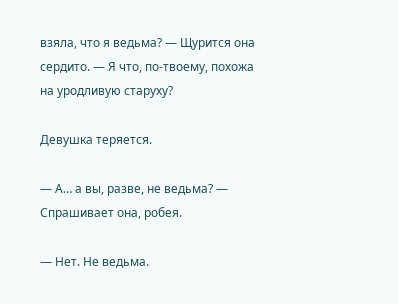взяла, что я ведьма? — Щурится она сердито. — Я что, по-твоему, похожа на уродливую старуху?

Девушка теряется.

— А… а вы, разве, не ведьма? — Спрашивает она, робея.

— Нет. Не ведьма.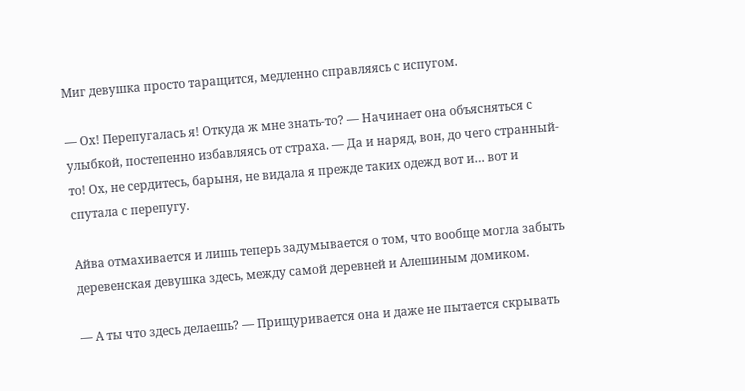Миг девушка просто таращится, медленно справляясь с испугом.

— Ох! Перепугалась я! Откуда ж мне знать-то? — Начинает она объясняться с улыбкой, постепенно избавляясь от страха. — Да и наряд, вон, до чего странный-то! Ох, не сердитесь, барыня, не видала я прежде таких одежд вот и… вот и спутала с перепугу.

Айва отмахивается и лишь теперь задумывается о том, что вообще могла забыть деревенская девушка здесь, между самой деревней и Алешиным домиком.

— А ты что здесь делаешь? — Прищуривается она и даже не пытается скрывать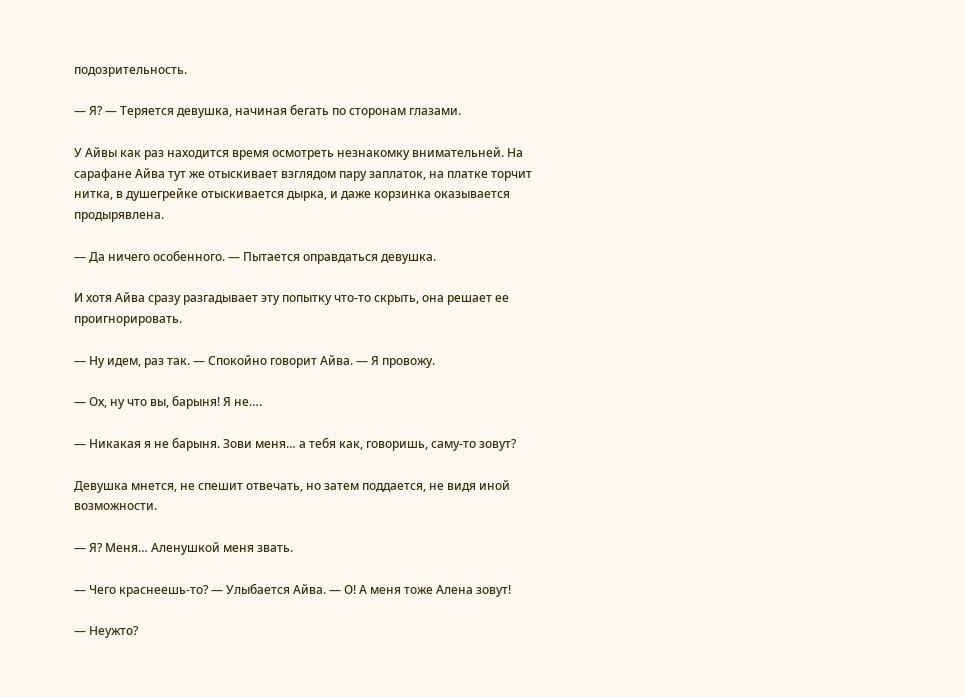подозрительность.

— Я? — Теряется девушка, начиная бегать по сторонам глазами.

У Айвы как раз находится время осмотреть незнакомку внимательней. На сарафане Айва тут же отыскивает взглядом пару заплаток, на платке торчит нитка, в душегрейке отыскивается дырка, и даже корзинка оказывается продырявлена.

— Да ничего особенного. — Пытается оправдаться девушка.

И хотя Айва сразу разгадывает эту попытку что-то скрыть, она решает ее проигнорировать.

— Ну идем, раз так. — Спокойно говорит Айва. — Я провожу.

— Ох, ну что вы, барыня! Я не….

— Никакая я не барыня. Зови меня… а тебя как, говоришь, саму-то зовут?

Девушка мнется, не спешит отвечать, но затем поддается, не видя иной возможности.

— Я? Меня… Аленушкой меня звать.

— Чего краснеешь-то? — Улыбается Айва. — О! А меня тоже Алена зовут!

— Неужто?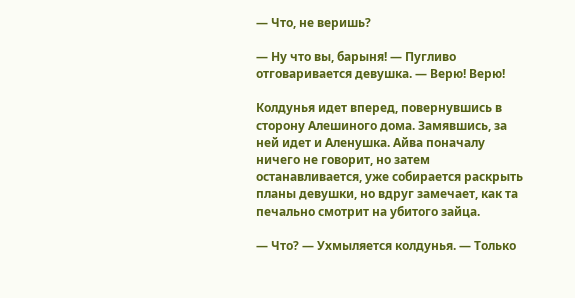— Что, не веришь?

— Ну что вы, барыня! — Пугливо отговаривается девушка. — Верю! Верю!

Колдунья идет вперед, повернувшись в сторону Алешиного дома. Замявшись, за ней идет и Аленушка. Айва поначалу ничего не говорит, но затем останавливается, уже собирается раскрыть планы девушки, но вдруг замечает, как та печально смотрит на убитого зайца.

— Что? — Ухмыляется колдунья. — Только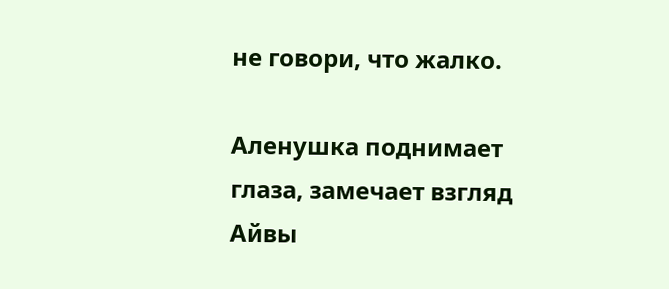не говори, что жалко.

Аленушка поднимает глаза, замечает взгляд Айвы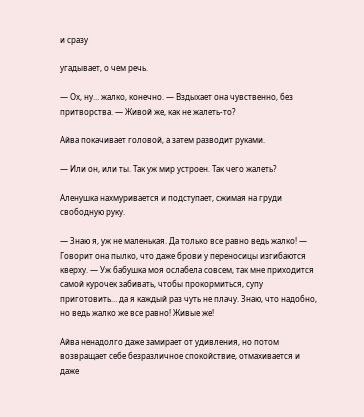и сразу

угадывает, о чем речь.

— Ох, ну… жалко, конечно. — Вздыхает она чувственно, без притворства. — Живой же, как не жалеть-то?

Айва покачивает головой, а затем разводит руками.

— Или он, или ты. Так уж мир устроен. Так чего жалеть?

Аленушка нахмуривается и подступает, сжимая на груди свободную руку.

— Знаю я, уж не маленькая. Да только все равно ведь жалко! — Говорит она пылко, что даже брови у переносицы изгибаются кверху. — Уж бабушка моя ослабела совсем, так мне приходится самой курочек забивать, чтобы прокормиться, супу приготовить… да я каждый раз чуть не плачу. Знаю, что надобно, но ведь жалко же все равно! Живые же!

Айва ненадолго даже замирает от удивления, но потом возвращает себе безразличное спокойствие, отмахивается и даже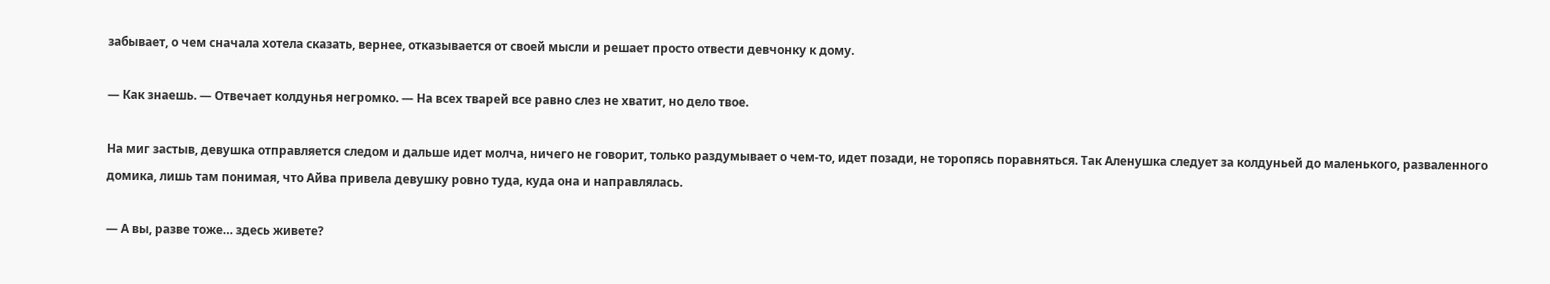забывает, о чем сначала хотела сказать, вернее, отказывается от своей мысли и решает просто отвести девчонку к дому.

— Как знаешь. — Отвечает колдунья негромко. — На всех тварей все равно слез не хватит, но дело твое.

На миг застыв, девушка отправляется следом и дальше идет молча, ничего не говорит, только раздумывает о чем-то, идет позади, не торопясь поравняться. Так Аленушка следует за колдуньей до маленького, разваленного домика, лишь там понимая, что Айва привела девушку ровно туда, куда она и направлялась.

— А вы, разве тоже… здесь живете?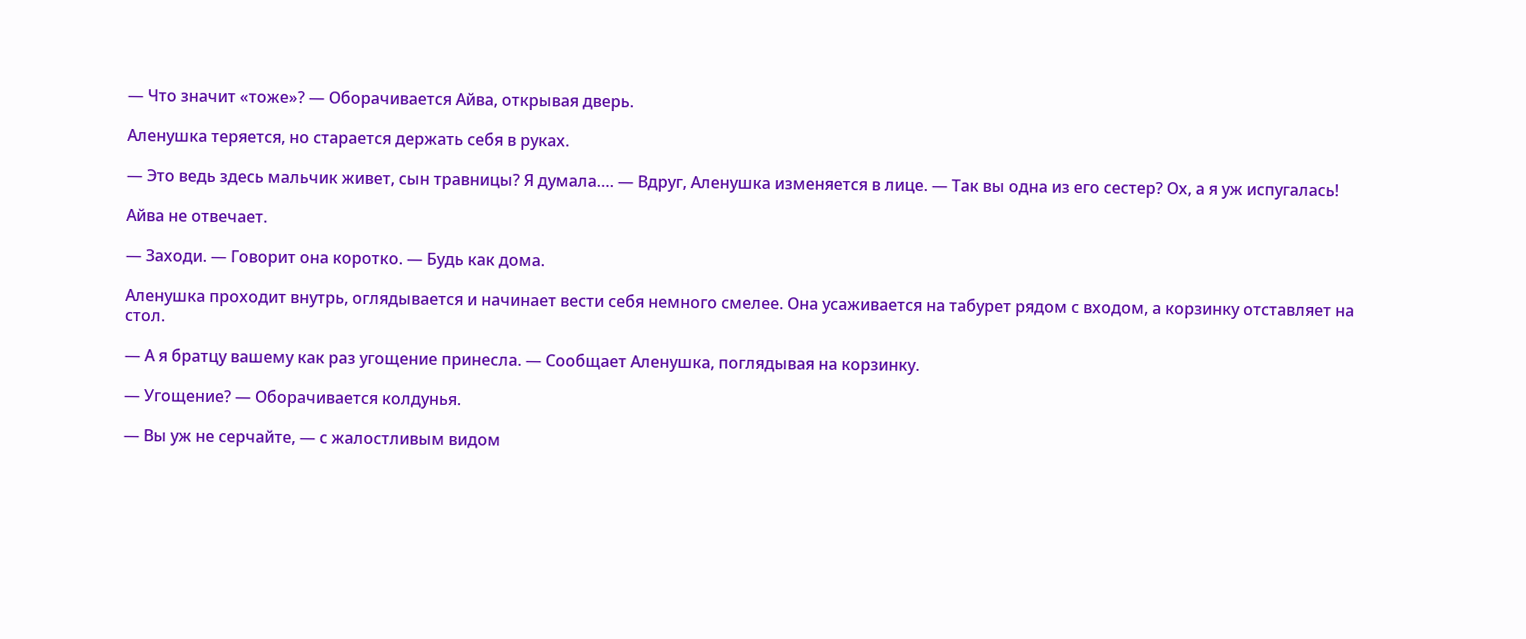— Что значит «тоже»? — Оборачивается Айва, открывая дверь.

Аленушка теряется, но старается держать себя в руках.

— Это ведь здесь мальчик живет, сын травницы? Я думала…. — Вдруг, Аленушка изменяется в лице. — Так вы одна из его сестер? Ох, а я уж испугалась!

Айва не отвечает.

— Заходи. — Говорит она коротко. — Будь как дома.

Аленушка проходит внутрь, оглядывается и начинает вести себя немного смелее. Она усаживается на табурет рядом с входом, а корзинку отставляет на стол.

— А я братцу вашему как раз угощение принесла. — Сообщает Аленушка, поглядывая на корзинку.

— Угощение? — Оборачивается колдунья.

— Вы уж не серчайте, — с жалостливым видом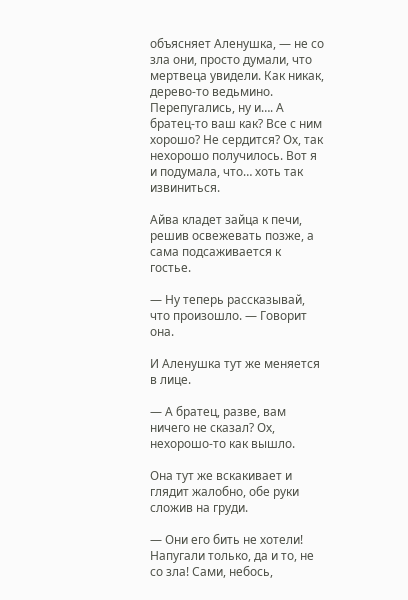объясняет Аленушка, — не со зла они, просто думали, что мертвеца увидели. Как никак, дерево-то ведьмино. Перепугались, ну и…. А братец-то ваш как? Все с ним хорошо? Не сердится? Ох, так нехорошо получилось. Вот я и подумала, что… хоть так извиниться.

Айва кладет зайца к печи, решив освежевать позже, а сама подсаживается к гостье.

— Ну теперь рассказывай, что произошло. — Говорит она.

И Аленушка тут же меняется в лице.

— А братец, разве, вам ничего не сказал? Ох, нехорошо-то как вышло.

Она тут же вскакивает и глядит жалобно, обе руки сложив на груди.

— Они его бить не хотели! Напугали только, да и то, не со зла! Сами, небось,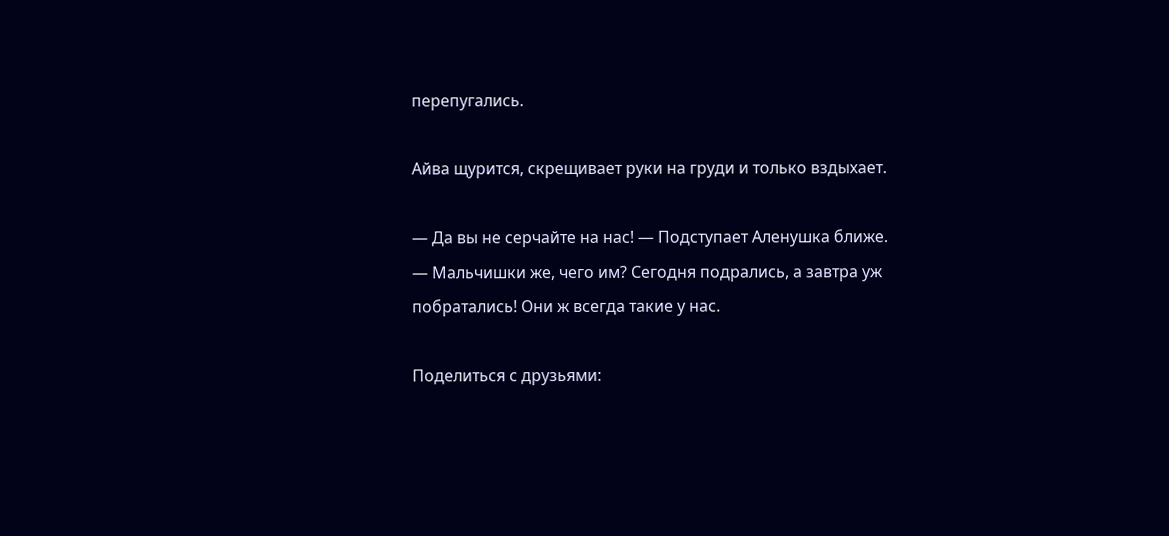перепугались.

Айва щурится, скрещивает руки на груди и только вздыхает.

— Да вы не серчайте на нас! — Подступает Аленушка ближе. — Мальчишки же, чего им? Сегодня подрались, а завтра уж побратались! Они ж всегда такие у нас.

Поделиться с друзьями: